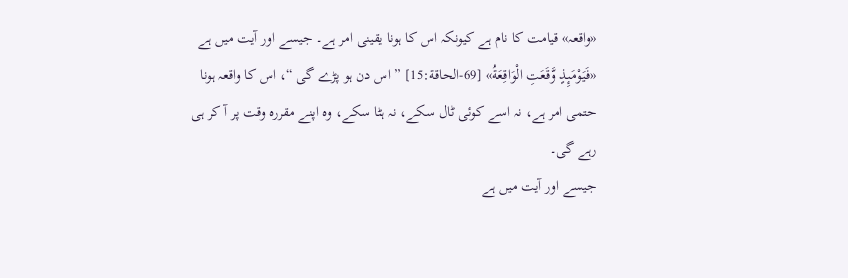«واقعہ» قیامت کا نام ہے کیونکہ اس کا ہونا یقینی امر ہے۔ جیسے اور آیت میں ہے «فَيَوْمَىِٕذٍ وَّقَعَتِ الْوَاقِعَةُ» [69-الحاقة:15] ” اس دن ہو پڑے گی “، اس کا واقعہ ہونا حتمی امر ہے، نہ اسے کوئی ٹال سکے، نہ ہٹا سکے، وہ اپنے مقررہ وقت پر آ کر ہی رہے گی۔
جیسے اور آیت میں ہے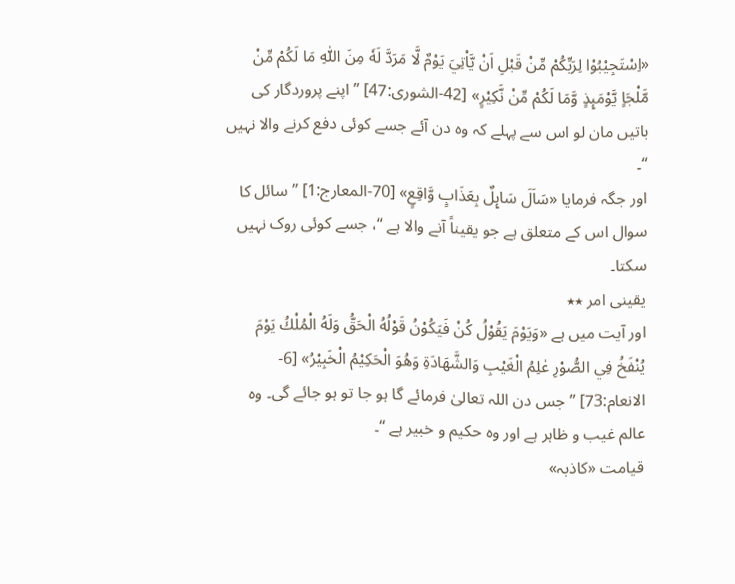«اِسْتَجِيْبُوْا لِرَبِّكُمْ مِّنْ قَبْلِ اَنْ يَّاْتِيَ يَوْمٌ لَّا مَرَدَّ لَهٗ مِنَ اللّٰهِ مَا لَكُمْ مِّنْ مَّلْجَاٍ يَّوْمَىِٕذٍ وَّمَا لَكُمْ مِّنْ نَّكِيْرٍ» [42-الشورى:47] ” اپنے پروردگار کی باتیں مان لو اس سے پہلے کہ وہ دن آئے جسے کوئی دفع کرنے والا نہیں “۔
اور جگہ فرمایا «سَاَلَ سَاىِٕلٌ بِعَذَابٍ وَّاقِعٍ» [70-المعارج:1] ” سائل کا سوال اس کے متعلق ہے جو یقیناً آنے والا ہے “، جسے کوئی روک نہیں سکتا۔
یقینی امر ٭٭
اور آیت میں ہے «وَيَوْمَ يَقُوْلُ كُنْ فَيَكُوْنُ قَوْلُهُ الْحَقُّ وَلَهُ الْمُلْكُ يَوْمَ يُنْفَخُ فِي الصُّوْرِ عٰلِمُ الْغَيْبِ وَالشَّهَادَةِ وَهُوَ الْحَكِيْمُ الْخَبِيْرُ» [6-الانعام:73] ” جس دن اللہ تعالیٰ فرمائے گا ہو جا تو ہو جائے گی۔ وہ عالم غیب و ظاہر ہے اور وہ حکیم و خبیر ہے “۔
قیامت «کاذبہ»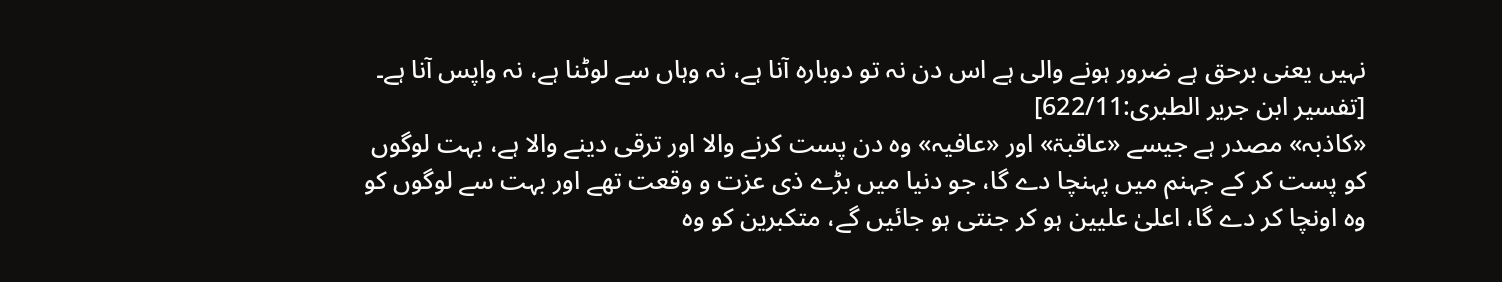نہیں یعنی برحق ہے ضرور ہونے والی ہے اس دن نہ تو دوبارہ آنا ہے، نہ وہاں سے لوٹنا ہے، نہ واپس آنا ہے۔ [تفسیر ابن جریر الطبری:622/11]
«کاذبہ» مصدر ہے جیسے «عاقبۃ» اور «عافیہ» وہ دن پست کرنے والا اور ترقی دینے والا ہے، بہت لوگوں کو پست کر کے جہنم میں پہنچا دے گا، جو دنیا میں بڑے ذی عزت و وقعت تھے اور بہت سے لوگوں کو وہ اونچا کر دے گا، اعلیٰ علیین ہو کر جنتی ہو جائیں گے، متکبرین کو وہ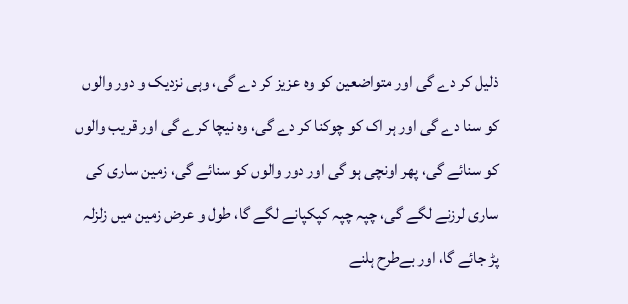ذلیل کر دے گی اور متواضعین کو وہ عزیز کر دے گی، وہی نزدیک و دور والوں کو سنا دے گی اور ہر اک کو چوکنا کر دے گی، وہ نیچا کرے گی اور قریب والوں کو سنائے گی، پھر اونچی ہو گی اور دور والوں کو سنائے گی، زمین ساری کی ساری لرزنے لگے گی، چپہ چپہ کپکپانے لگے گا، طول و عرض زمین میں زلزلہ پڑ جائے گا، اور بےطرح ہلنے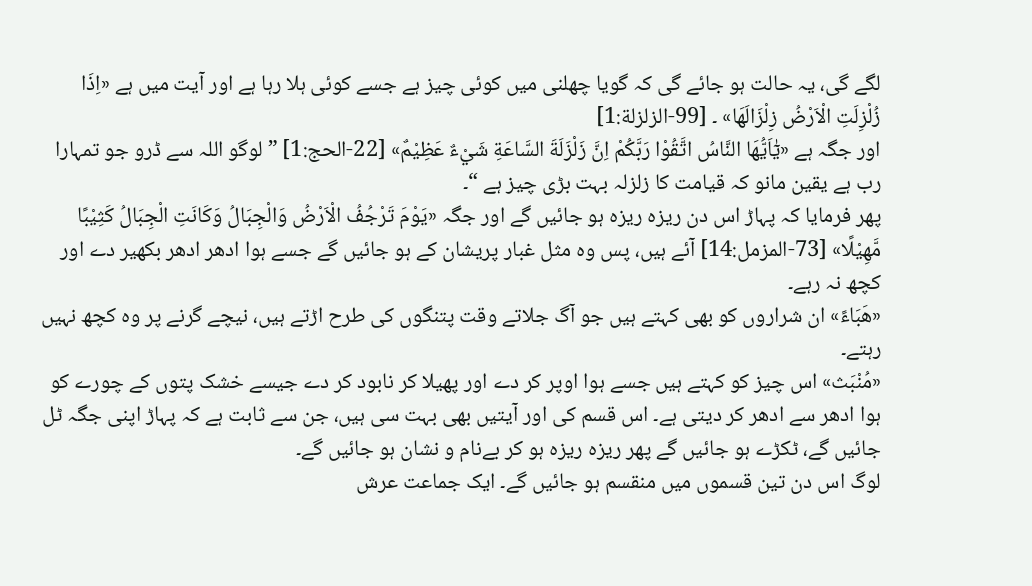لگے گی، یہ حالت ہو جائے گی کہ گویا چھلنی میں کوئی چیز ہے جسے کوئی ہلا رہا ہے اور آیت میں ہے «اِذَا زُلْزِلَتِ الْاَرْضُ زِلْزَالَهَا» ۔ [99-الزلزلة:1]
اور جگہ ہے «يٰٓاَيُّهَا النَّاسُ اتَّقُوْا رَبَّكُمْ اِنَّ زَلْزَلَةَ السَّاعَةِ شَيْءٌ عَظِيْمٌ» [22-الحج:1] ” لوگو اللہ سے ڈرو جو تمہارا رب ہے یقین مانو کہ قیامت کا زلزلہ بہت بڑی چیز ہے “۔
پھر فرمایا کہ پہاڑ اس دن ریزہ ریزہ ہو جائیں گے اور جگہ «يَوْمَ تَرْجُفُ الْاَرْضُ وَالْجِبَالُ وَكَانَتِ الْجِبَالُ كَثِيْبًا مَّهِيْلًا» [73-المزمل:14] آئے ہیں، پس وہ مثل غبار پریشان کے ہو جائیں گے جسے ہوا ادھر ادھر بکھیر دے اور کچھ نہ رہے۔
«هَبَاءً» ان شراروں کو بھی کہتے ہیں جو آگ جلاتے وقت پتنگوں کی طرح اڑتے ہیں، نیچے گرنے پر وہ کچھ نہیں رہتے۔
«مُنْبَث» اس چیز کو کہتے ہیں جسے ہوا اوپر کر دے اور پھیلا کر نابود کر دے جیسے خشک پتوں کے چورے کو ہوا ادھر سے ادھر کر دیتی ہے۔ اس قسم کی اور آیتیں بھی بہت سی ہیں، جن سے ثابت ہے کہ پہاڑ اپنی جگہ ٹل جائیں گے، ٹکڑے ہو جائیں گے پھر ریزہ ریزہ ہو کر بےنام و نشان ہو جائیں گے۔
لوگ اس دن تین قسموں میں منقسم ہو جائیں گے۔ ایک جماعت عرش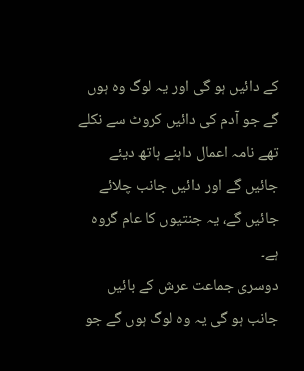کے دائیں ہو گی اور یہ لوگ وہ ہوں گے جو آدم کی دائیں کروٹ سے نکلے تھے نامہ اعمال داہنے ہاتھ دیئے جائیں گے اور دائیں جانب چلائے جائیں گے، یہ جنتیوں کا عام گروہ ہے۔
دوسری جماعت عرش کے بائیں جانب ہو گی یہ وہ لوگ ہوں گے جو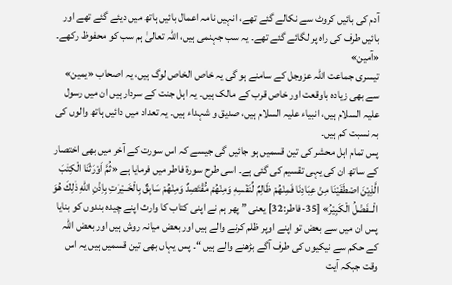آدم کی بائیں کروٹ سے نکالے گئے تھے، انہیں نامہ اعمال بائیں ہاتھ میں دیئے گئے تھے اور بائیں طرف کی راہ پر لگائے گئے تھے۔ یہ سب جہنمی ہیں، اللہ تعالیٰ ہم سب کو محفوظ رکھے۔ «آمین»
تیسری جماعت اللہ عزوجل کے سامنے ہو گی یہ خاص الخاص لوگ ہیں، یہ اصحاب «یمین» سے بھی زیادہ باوقعت اور خاص قرب کے مالک ہیں۔ یہ اہل جنت کے سردار ہیں ان میں رسول علیہ السلام ہیں، انبیاء علیہ السلام ہیں، صدیق و شہداء ہیں۔ یہ تعداد میں دائیں ہاتھ والوں کی بہ نسبت کم ہیں۔
پس تمام اہل محشر کی تین قسمیں ہو جائیں گی جیسے کہ اس سورت کے آخر میں بھی اختصار کے ساتھ ان کی یہی تقسیم کی گئی ہے۔ اسی طرح سورۃ فاطر میں فرمایا ہے «ثُمَّ اَوْرَثْنَا الْكِتٰبَ الَّذِيْنَ اصْطَفَيْنَا مِنْ عِبَادِنَا فَمِنْهُمْ ظَالِمٌ لِّنَفْسِهٖ وَمِنْهُمْ مُّقْتَصِدٌ وَمِنْهُمْ سَابِقٌ بِالْخَــيْرٰتِ بِاِذْنِ اللّٰهِ ذٰلِكَ هُوَ الْــفَضْلُ الْكَبِيْرُ» [35-فاطر:32] یعنی ” پھر ہم نے اپنی کتاب کا وارث اپنے چیدہ بندوں کو بنایا پس ان میں سے بعض تو اپنے اوپر ظلم کرنے والے ہیں اور بعض میانہ روش ہیں اور بعض اللہ کے حکم سے نیکیوں کی طرف آگے بڑھنے والے ہیں “۔ پس یہاں بھی تین قسمیں ہیں یہ اس وقت جبکہ آیت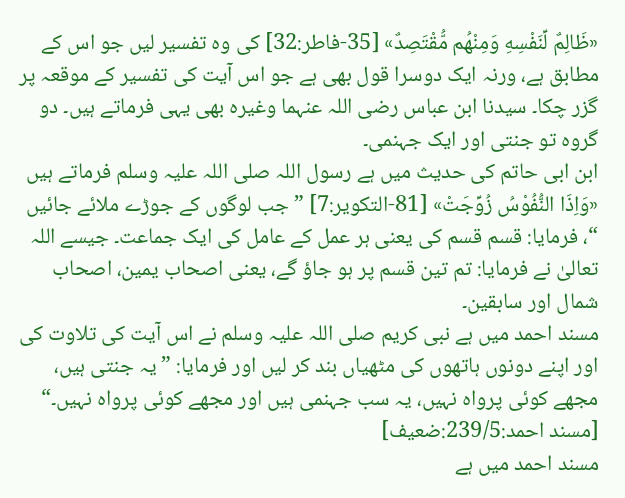«ظَالِمٌ لِّنَفْسِهِ وَمِنْهُم مُّقْتَصِدٌ» [35-فاطر:32] کی وہ تفسیر لیں جو اس کے مطابق ہے، ورنہ ایک دوسرا قول بھی ہے جو اس آیت کی تفسیر کے موقعہ پر گزر چکا۔ سیدنا ابن عباس رضی اللہ عنہما وغیرہ بھی یہی فرماتے ہیں۔ دو گروہ تو جنتی اور ایک جہنمی۔
ابن ابی حاتم کی حدیث میں ہے رسول اللہ صلی اللہ علیہ وسلم فرماتے ہیں «وَاِذَا النُّفُوْسُ زُوِّجَتْ» [81-التكوير:7] ” جب لوگوں کے جوڑے ملائے جائیں “، فرمایا: قسم قسم کی یعنی ہر عمل کے عامل کی ایک جماعت۔ جیسے اللہ تعالیٰ نے فرمایا: تم تین قسم پر ہو جاؤ گے، یعنی اصحاب یمین، اصحاب شمال اور سابقین۔
مسند احمد میں ہے نبی کریم صلی اللہ علیہ وسلم نے اس آیت کی تلاوت کی اور اپنے دونوں ہاتھوں کی مٹھیاں بند کر لیں اور فرمایا: ”یہ جنتی ہیں، مجھے کوئی پرواہ نہیں، یہ سب جہنمی ہیں اور مجھے کوئی پرواہ نہیں۔“ [مسند احمد:239/5:ضعیف]
مسند احمد میں ہے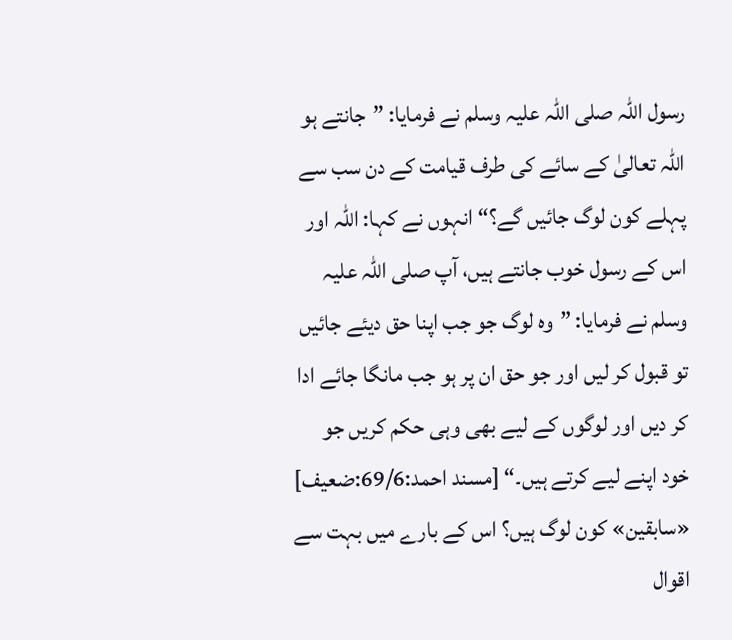رسول اللہ صلی اللہ علیہ وسلم نے فرمایا: ”جانتے ہو اللہ تعالیٰ کے سائے کی طرف قیامت کے دن سب سے پہلے کون لوگ جائیں گے؟“ انہوں نے کہا: اللہ اور اس کے رسول خوب جانتے ہیں، آپ صلی اللہ علیہ وسلم نے فرمایا: ”وہ لوگ جو جب اپنا حق دیئے جائیں تو قبول کر لیں اور جو حق ان پر ہو جب مانگا جائے ادا کر دیں اور لوگوں کے لیے بھی وہی حکم کریں جو خود اپنے لیے کرتے ہیں۔“ [مسند احمد:69/6:ضعیف]
«سابقین» کون لوگ ہیں؟ اس کے بارے میں بہت سے اقوال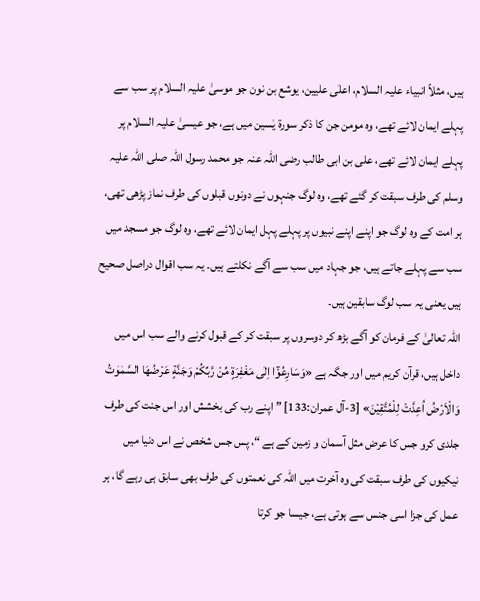ہیں، مثلاً انبیاء علیہ السلام، اعلٰی علیین، یوشع بن نون جو موسیٰ علیہ السلام پر سب سے پہلے ایمان لائے تھے، وہ مومن جن کا ذکر سورۃ یٰسین میں ہے، جو عیسیٰ علیہ السلام پر پہلے ایمان لائے تھے، علی بن ابی طالب رضی اللہ عنہ جو محمد رسول اللہ صلی اللہ علیہ وسلم کی طرف سبقت کر گئے تھے، وہ لوگ جنہوں نے دونوں قبلوں کی طرف نماز پڑھی تھی، ہر امت کے وہ لوگ جو اپنے اپنے نبیوں پر پہلے پہل ایمان لائے تھے، وہ لوگ جو مسجد میں سب سے پہلے جاتے ہیں، جو جہاد میں سب سے آگے نکلتے ہیں۔ یہ سب اقوال دراصل صحیح ہیں یعنی یہ سب لوگ سابقین ہیں۔
اللہ تعالیٰ کے فرمان کو آگے بڑھ کر دوسروں پر سبقت کر کے قبول کرنے والے سب اس میں داخل ہیں، قرآن کریم میں اور جگہ ہے «وَسَارِعُوْٓا اِلٰى مَغْفِرَةٍ مِّنْ رَّبِّكُمْ وَجَنَّةٍ عَرْضُھَا السَّمٰوٰتُ وَالْاَرْضُ اُعِدَّتْ لِلْمُتَّقِيْنَ» [3-آل عمران:133] ” اپنے رب کی بخشش اور اس جنت کی طرف جلدی کرو جس کا عرض مثل آسمان و زمین کے ہے “، پس جس شخص نے اس دنیا میں نیکیوں کی طرف سبقت کی وہ آخرت میں اللہ کی نعمتوں کی طرف بھی سابق ہی رہے گا، ہر عمل کی جزا اسی جنس سے ہوتی ہے، جیسا جو کرتا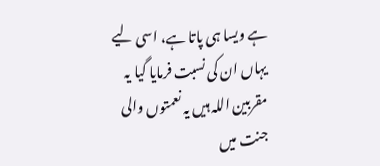ہے ویسا ہی پاتا ہے، اسی لیے یہاں ان کی نسبت فرمایا گیا یہ مقربین اللہ ہیں یہ نعمتوں والی جنت میں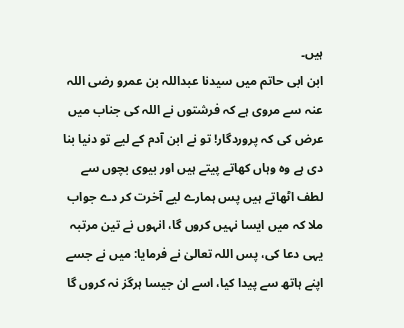ہیں۔
ابن ابی حاتم میں سیدنا عبداللہ بن عمرو رضی اللہ عنہ سے مروی ہے کہ فرشتوں نے اللہ کی جناب میں عرض کی کہ پروردگار! تو نے ابن آدم کے لیے تو دنیا بنا دی ہے وہ وہاں کھاتے پیتے ہیں اور بیوی بچوں سے لطف اٹھاتے ہیں پس ہمارے لیے آخرت کر دے جواب ملا کہ میں ایسا نہیں کروں گا، انہوں نے تین مرتبہ یہی دعا کی، پس اللہ تعالیٰ نے فرمایا: میں نے جسے اپنے ہاتھ سے پیدا کیا، اسے ان جیسا ہرگز نہ کروں گا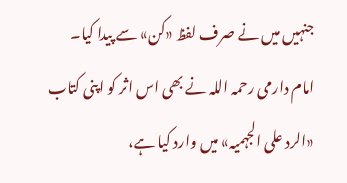جنہیں میں نے صرف لفظ «کن» سے پیدا کیا۔
امام دارمی رحمہ اللہ نے بھی اس اثر کو اپنی کتاب «الرد علی الجہمیہ» میں وارد کیا ہے،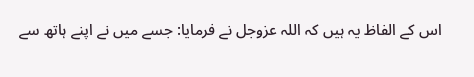اس کے الفاظ یہ ہیں کہ اللہ عزوجل نے فرمایا: جسے میں نے اپنے ہاتھ سے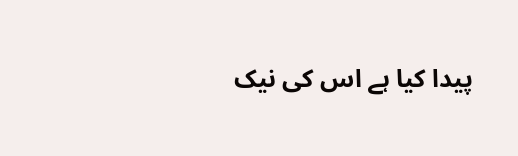پیدا کیا ہے اس کی نیک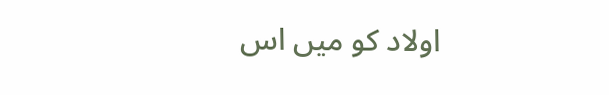اولاد کو میں اس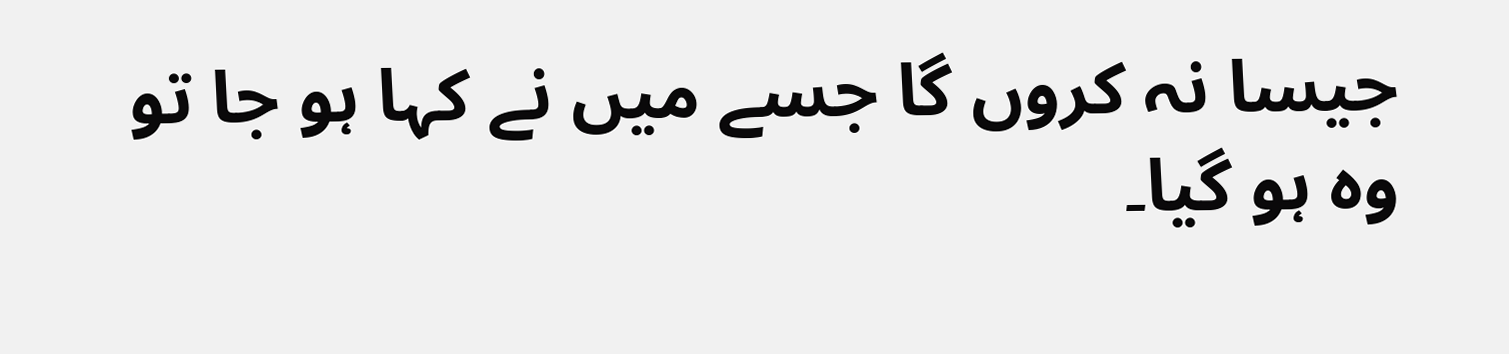جیسا نہ کروں گا جسے میں نے کہا ہو جا تو وہ ہو گیا۔